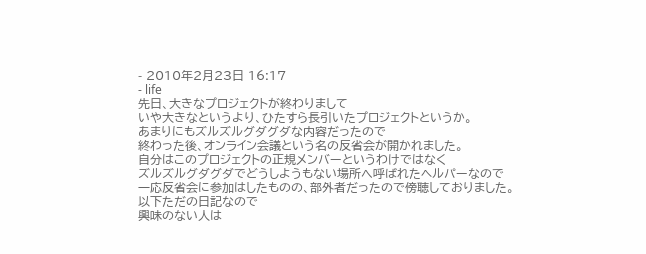- 2010年2月23日 16:17
- life
先日、大きなプロジェクトが終わりまして
いや大きなというより、ひたすら長引いたプロジェクトというか。
あまりにもズルズルグダグダな内容だったので
終わった後、オンライン会議という名の反省会が開かれました。
自分はこのプロジェクトの正規メンバーというわけではなく
ズルズルグダグダでどうしようもない場所へ呼ばれたヘルパーなので
一応反省会に参加はしたものの、部外者だったので傍聴しておりました。
以下ただの日記なので
興味のない人は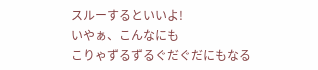スルーするといいよ!
いやぁ、こんなにも
こりゃずるずるぐだぐだにもなる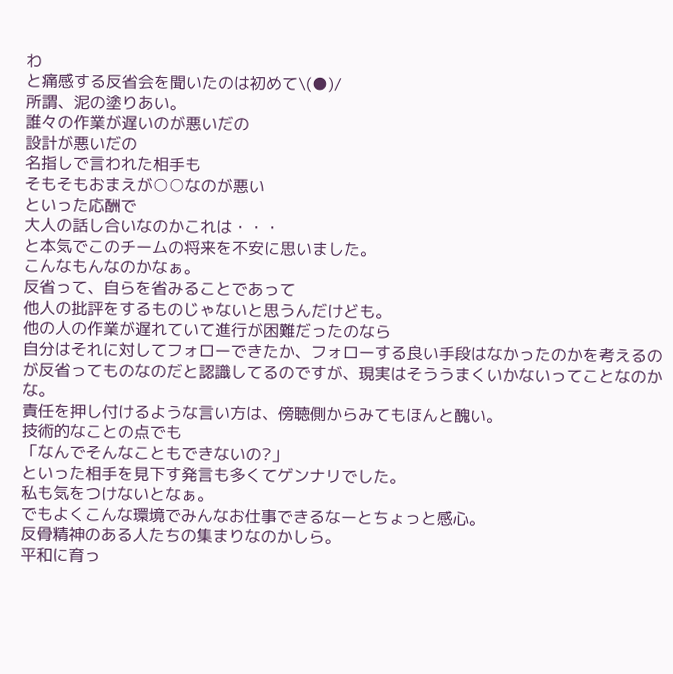わ
と痛感する反省会を聞いたのは初めて\(●)/
所謂、泥の塗りあい。
誰々の作業が遅いのが悪いだの
設計が悪いだの
名指しで言われた相手も
そもそもおまえが○○なのが悪い
といった応酬で
大人の話し合いなのかこれは・・・
と本気でこのチームの将来を不安に思いました。
こんなもんなのかなぁ。
反省って、自らを省みることであって
他人の批評をするものじゃないと思うんだけども。
他の人の作業が遅れていて進行が困難だったのなら
自分はそれに対してフォローできたか、フォローする良い手段はなかったのかを考えるのが反省ってものなのだと認識してるのですが、現実はそううまくいかないってことなのかな。
責任を押し付けるような言い方は、傍聴側からみてもほんと醜い。
技術的なことの点でも
「なんでそんなこともできないの?」
といった相手を見下す発言も多くてゲンナリでした。
私も気をつけないとなぁ。
でもよくこんな環境でみんなお仕事できるなーとちょっと感心。
反骨精神のある人たちの集まりなのかしら。
平和に育っ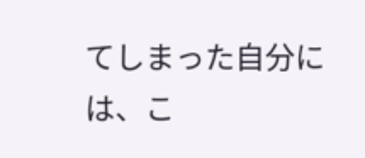てしまった自分には、こ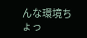んな環境ちょっ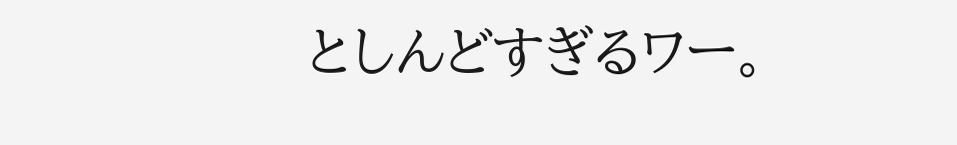としんどすぎるワー。